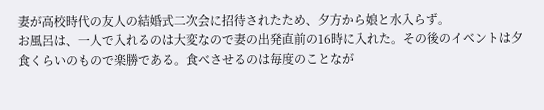妻が高校時代の友人の結婚式二次会に招待されたため、夕方から娘と水入らず。
お風呂は、一人で入れるのは大変なので妻の出発直前の16時に入れた。その後のイベントは夕食くらいのもので楽勝である。食べさせるのは毎度のことなが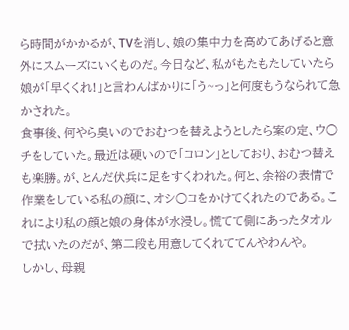ら時間がかかるが、TVを消し、娘の集中力を高めてあげると意外にスムーズにいくものだ。今日など、私がもたもたしていたら娘が「早くくれ!」と言わんばかりに「う~っ」と何度もうなられて急かされた。
食事後、何やら臭いのでおむつを替えようとしたら案の定、ウ○チをしていた。最近は硬いので「コロン」としており、おむつ替えも楽勝。が、とんだ伏兵に足をすくわれた。何と、余裕の表情で作業をしている私の顔に、オシ○コをかけてくれたのである。これにより私の顔と娘の身体が水浸し。慌てて側にあったタオルで拭いたのだが、第二段も用意してくれててんやわんや。
しかし、母親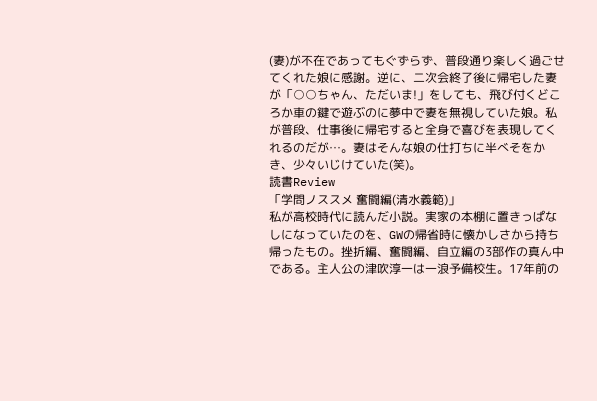(妻)が不在であってもぐずらず、普段通り楽しく過ごせてくれた娘に感謝。逆に、二次会終了後に帰宅した妻が「○○ちゃん、ただいま!」をしても、飛び付くどころか車の鍵で遊ぶのに夢中で妻を無視していた娘。私が普段、仕事後に帰宅すると全身で喜びを表現してくれるのだが…。妻はそんな娘の仕打ちに半べそをかき、少々いじけていた(笑)。
読書Review
「学問ノススメ 奮闘編(清水義範)」
私が高校時代に読んだ小説。実家の本棚に置きっぱなしになっていたのを、GWの帰省時に懐かしさから持ち帰ったもの。挫折編、奮闘編、自立編の3部作の真ん中である。主人公の津吹淳一は一浪予備校生。17年前の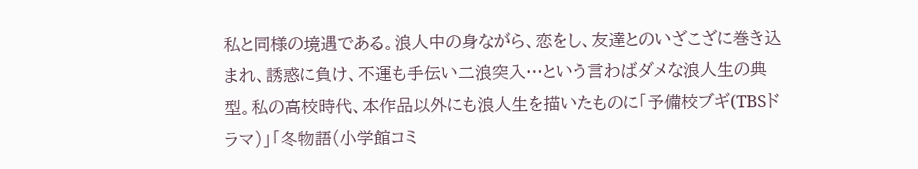私と同様の境遇である。浪人中の身ながら、恋をし、友達とのいざこざに巻き込まれ、誘惑に負け、不運も手伝い二浪突入…という言わばダメな浪人生の典型。私の高校時代、本作品以外にも浪人生を描いたものに「予備校ブギ(TBSドラマ)」「冬物語(小学館コミ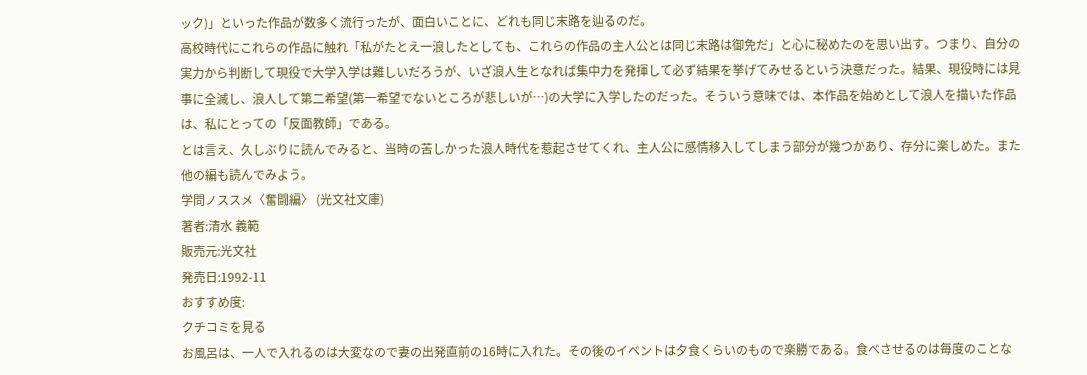ック)」といった作品が数多く流行ったが、面白いことに、どれも同じ末路を辿るのだ。
高校時代にこれらの作品に触れ「私がたとえ一浪したとしても、これらの作品の主人公とは同じ末路は御免だ」と心に秘めたのを思い出す。つまり、自分の実力から判断して現役で大学入学は難しいだろうが、いざ浪人生となれば集中力を発揮して必ず結果を挙げてみせるという決意だった。結果、現役時には見事に全滅し、浪人して第二希望(第一希望でないところが悲しいが…)の大学に入学したのだった。そういう意味では、本作品を始めとして浪人を描いた作品は、私にとっての「反面教師」である。
とは言え、久しぶりに読んでみると、当時の苦しかった浪人時代を惹起させてくれ、主人公に感情移入してしまう部分が幾つかあり、存分に楽しめた。また他の編も読んでみよう。
学問ノススメ〈奮闘編〉 (光文社文庫)
著者:清水 義範
販売元:光文社
発売日:1992-11
おすすめ度:
クチコミを見る
お風呂は、一人で入れるのは大変なので妻の出発直前の16時に入れた。その後のイベントは夕食くらいのもので楽勝である。食べさせるのは毎度のことな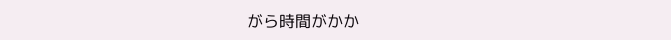がら時間がかか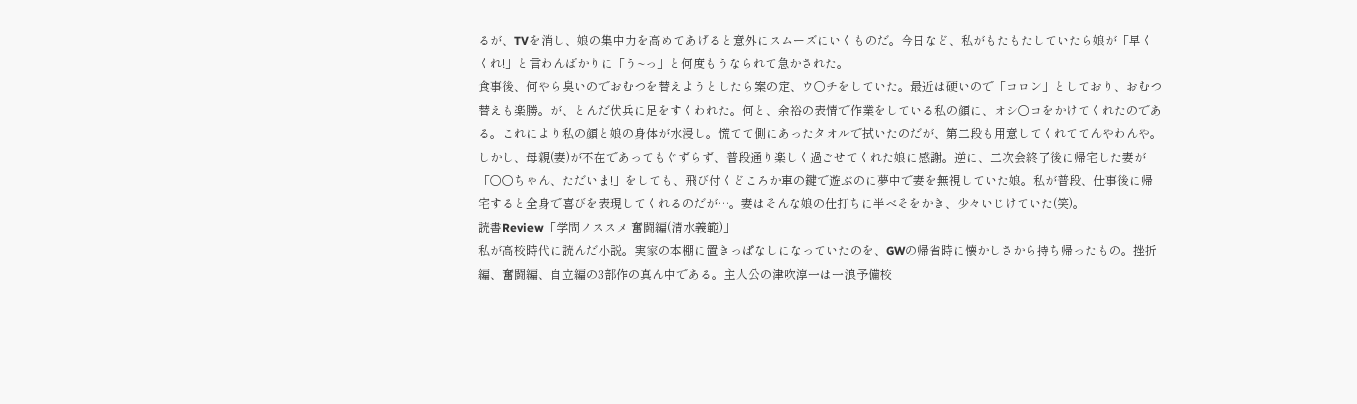るが、TVを消し、娘の集中力を高めてあげると意外にスムーズにいくものだ。今日など、私がもたもたしていたら娘が「早くくれ!」と言わんばかりに「う~っ」と何度もうなられて急かされた。
食事後、何やら臭いのでおむつを替えようとしたら案の定、ウ○チをしていた。最近は硬いので「コロン」としており、おむつ替えも楽勝。が、とんだ伏兵に足をすくわれた。何と、余裕の表情で作業をしている私の顔に、オシ○コをかけてくれたのである。これにより私の顔と娘の身体が水浸し。慌てて側にあったタオルで拭いたのだが、第二段も用意してくれててんやわんや。
しかし、母親(妻)が不在であってもぐずらず、普段通り楽しく過ごせてくれた娘に感謝。逆に、二次会終了後に帰宅した妻が「○○ちゃん、ただいま!」をしても、飛び付くどころか車の鍵で遊ぶのに夢中で妻を無視していた娘。私が普段、仕事後に帰宅すると全身で喜びを表現してくれるのだが…。妻はそんな娘の仕打ちに半べそをかき、少々いじけていた(笑)。
読書Review「学問ノススメ 奮闘編(清水義範)」
私が高校時代に読んだ小説。実家の本棚に置きっぱなしになっていたのを、GWの帰省時に懐かしさから持ち帰ったもの。挫折編、奮闘編、自立編の3部作の真ん中である。主人公の津吹淳一は一浪予備校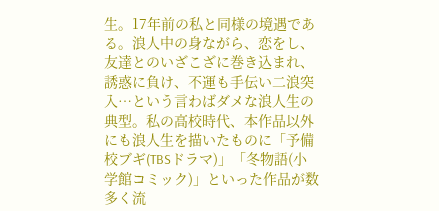生。17年前の私と同様の境遇である。浪人中の身ながら、恋をし、友達とのいざこざに巻き込まれ、誘惑に負け、不運も手伝い二浪突入…という言わばダメな浪人生の典型。私の高校時代、本作品以外にも浪人生を描いたものに「予備校ブギ(TBSドラマ)」「冬物語(小学館コミック)」といった作品が数多く流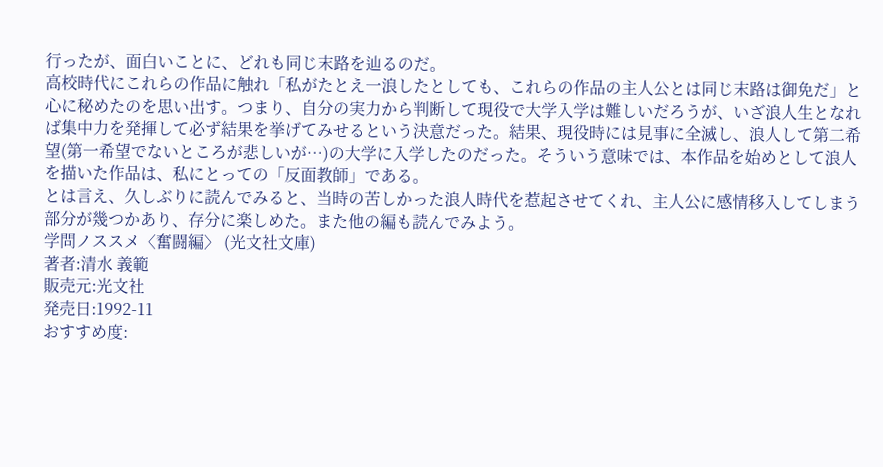行ったが、面白いことに、どれも同じ末路を辿るのだ。
高校時代にこれらの作品に触れ「私がたとえ一浪したとしても、これらの作品の主人公とは同じ末路は御免だ」と心に秘めたのを思い出す。つまり、自分の実力から判断して現役で大学入学は難しいだろうが、いざ浪人生となれば集中力を発揮して必ず結果を挙げてみせるという決意だった。結果、現役時には見事に全滅し、浪人して第二希望(第一希望でないところが悲しいが…)の大学に入学したのだった。そういう意味では、本作品を始めとして浪人を描いた作品は、私にとっての「反面教師」である。
とは言え、久しぶりに読んでみると、当時の苦しかった浪人時代を惹起させてくれ、主人公に感情移入してしまう部分が幾つかあり、存分に楽しめた。また他の編も読んでみよう。
学問ノススメ〈奮闘編〉 (光文社文庫)
著者:清水 義範
販売元:光文社
発売日:1992-11
おすすめ度: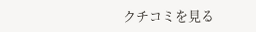クチコミを見る